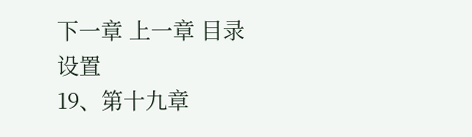下一章 上一章 目录 设置
19、第十九章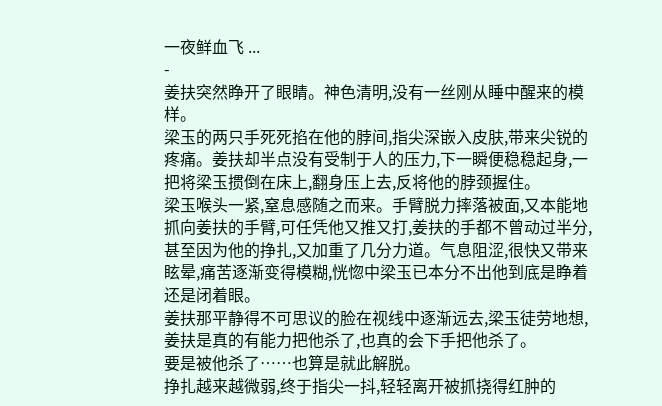一夜鲜血飞 ...
-
姜扶突然睁开了眼睛。神色清明,没有一丝刚从睡中醒来的模样。
梁玉的两只手死死掐在他的脖间,指尖深嵌入皮肤,带来尖锐的疼痛。姜扶却半点没有受制于人的压力,下一瞬便稳稳起身,一把将梁玉掼倒在床上,翻身压上去,反将他的脖颈握住。
梁玉喉头一紧,窒息感随之而来。手臂脱力摔落被面,又本能地抓向姜扶的手臂,可任凭他又推又打,姜扶的手都不曾动过半分,甚至因为他的挣扎,又加重了几分力道。气息阻涩,很快又带来眩晕,痛苦逐渐变得模糊,恍惚中梁玉已本分不出他到底是睁着还是闭着眼。
姜扶那平静得不可思议的脸在视线中逐渐远去,梁玉徒劳地想,姜扶是真的有能力把他杀了,也真的会下手把他杀了。
要是被他杀了……也算是就此解脱。
挣扎越来越微弱,终于指尖一抖,轻轻离开被抓挠得红肿的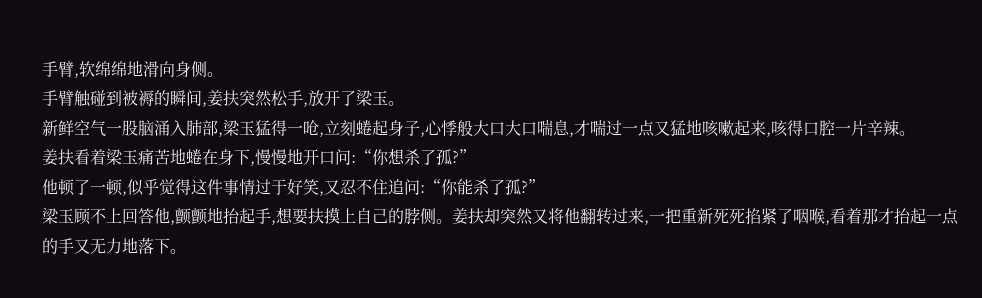手臂,软绵绵地滑向身侧。
手臂触碰到被褥的瞬间,姜扶突然松手,放开了梁玉。
新鲜空气一股脑涌入肺部,梁玉猛得一呛,立刻蜷起身子,心悸般大口大口喘息,才喘过一点又猛地咳嗽起来,咳得口腔一片辛辣。
姜扶看着梁玉痛苦地蜷在身下,慢慢地开口问:“你想杀了孤?”
他顿了一顿,似乎觉得这件事情过于好笑,又忍不住追问:“你能杀了孤?”
梁玉顾不上回答他,颤颤地抬起手,想要扶摸上自己的脖侧。姜扶却突然又将他翻转过来,一把重新死死掐紧了咽喉,看着那才抬起一点的手又无力地落下。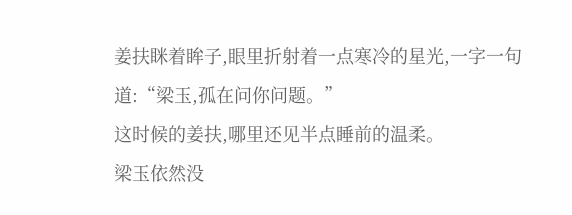姜扶眯着眸子,眼里折射着一点寒冷的星光,一字一句道:“梁玉,孤在问你问题。”
这时候的姜扶,哪里还见半点睡前的温柔。
梁玉依然没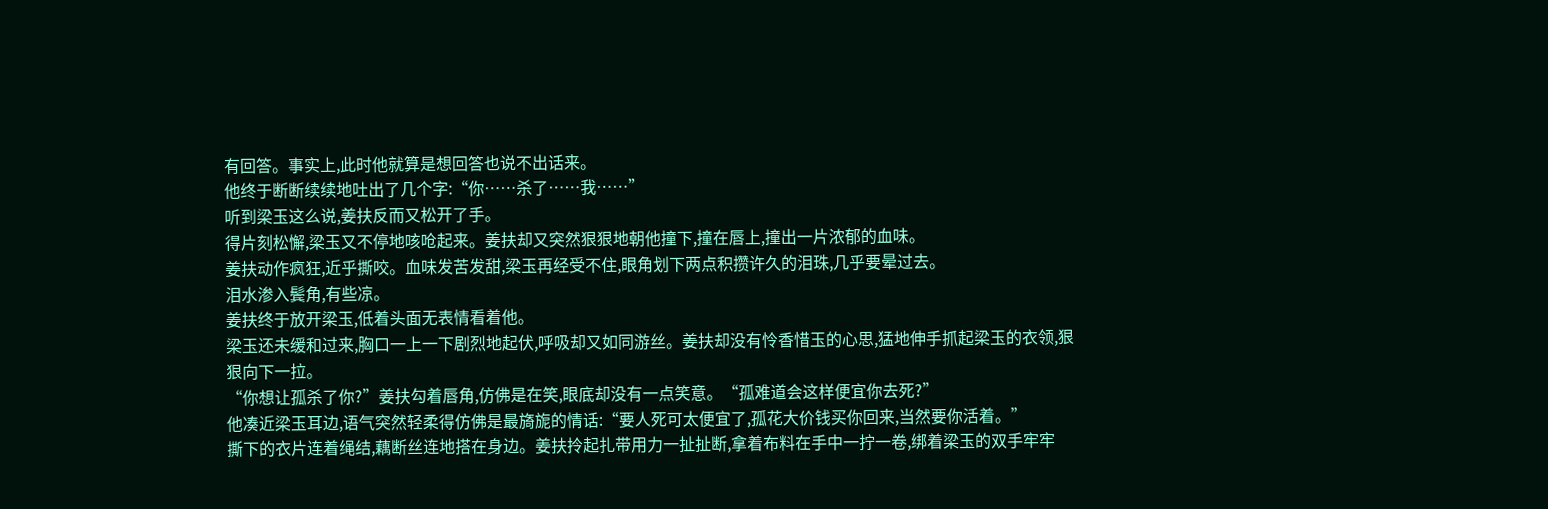有回答。事实上,此时他就算是想回答也说不出话来。
他终于断断续续地吐出了几个字:“你……杀了……我……”
听到梁玉这么说,姜扶反而又松开了手。
得片刻松懈,梁玉又不停地咳呛起来。姜扶却又突然狠狠地朝他撞下,撞在唇上,撞出一片浓郁的血味。
姜扶动作疯狂,近乎撕咬。血味发苦发甜,梁玉再经受不住,眼角划下两点积攒许久的泪珠,几乎要晕过去。
泪水渗入鬓角,有些凉。
姜扶终于放开梁玉,低着头面无表情看着他。
梁玉还未缓和过来,胸口一上一下剧烈地起伏,呼吸却又如同游丝。姜扶却没有怜香惜玉的心思,猛地伸手抓起梁玉的衣领,狠狠向下一拉。
“你想让孤杀了你?”姜扶勾着唇角,仿佛是在笑,眼底却没有一点笑意。“孤难道会这样便宜你去死?”
他凑近梁玉耳边,语气突然轻柔得仿佛是最旖旎的情话:“要人死可太便宜了,孤花大价钱买你回来,当然要你活着。”
撕下的衣片连着绳结,藕断丝连地搭在身边。姜扶拎起扎带用力一扯扯断,拿着布料在手中一拧一卷,绑着梁玉的双手牢牢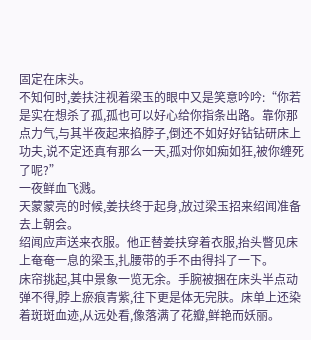固定在床头。
不知何时,姜扶注视着梁玉的眼中又是笑意吟吟:“你若是实在想杀了孤,孤也可以好心给你指条出路。靠你那点力气,与其半夜起来掐脖子,倒还不如好好钻钻研床上功夫,说不定还真有那么一天,孤对你如痴如狂,被你缠死了呢?”
一夜鲜血飞溅。
天蒙蒙亮的时候,姜扶终于起身,放过梁玉招来绍闻准备去上朝会。
绍闻应声送来衣服。他正替姜扶穿着衣服,抬头瞥见床上奄奄一息的梁玉,扎腰带的手不由得抖了一下。
床帘挑起,其中景象一览无余。手腕被捆在床头半点动弹不得,脖上瘀痕青紫,往下更是体无完肤。床单上还染着斑斑血迹,从远处看,像落满了花瓣,鲜艳而妖丽。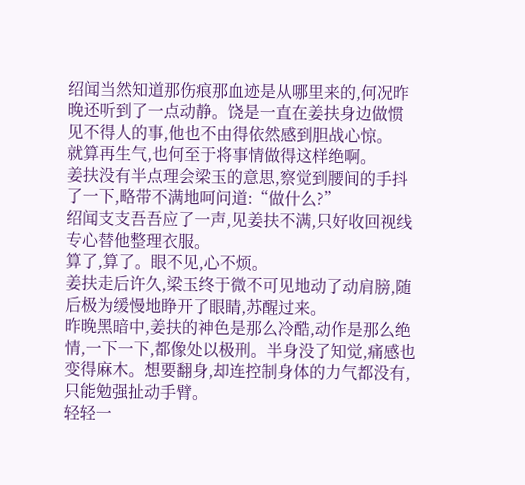绍闻当然知道那伤痕那血迹是从哪里来的,何况昨晚还听到了一点动静。饶是一直在姜扶身边做惯见不得人的事,他也不由得依然感到胆战心惊。
就算再生气,也何至于将事情做得这样绝啊。
姜扶没有半点理会梁玉的意思,察觉到腰间的手抖了一下,略带不满地呵问道:“做什么?”
绍闻支支吾吾应了一声,见姜扶不满,只好收回视线专心替他整理衣服。
算了,算了。眼不见,心不烦。
姜扶走后许久,梁玉终于微不可见地动了动肩膀,随后极为缓慢地睁开了眼睛,苏醒过来。
昨晚黑暗中,姜扶的神色是那么冷酷,动作是那么绝情,一下一下,都像处以极刑。半身没了知觉,痛感也变得麻木。想要翻身,却连控制身体的力气都没有,只能勉强扯动手臂。
轻轻一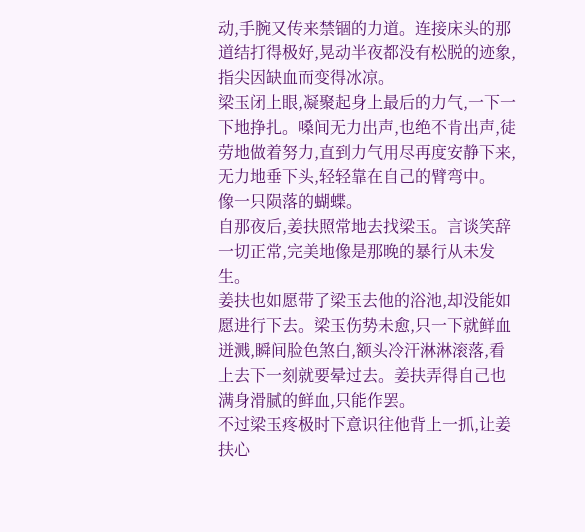动,手腕又传来禁锢的力道。连接床头的那道结打得极好,晃动半夜都没有松脱的迹象,指尖因缺血而变得冰凉。
梁玉闭上眼,凝聚起身上最后的力气,一下一下地挣扎。嗓间无力出声,也绝不肯出声,徒劳地做着努力,直到力气用尽再度安静下来,无力地垂下头,轻轻靠在自己的臂弯中。
像一只陨落的蝴蝶。
自那夜后,姜扶照常地去找梁玉。言谈笑辞一切正常,完美地像是那晚的暴行从未发生。
姜扶也如愿带了梁玉去他的浴池,却没能如愿进行下去。梁玉伤势未愈,只一下就鲜血迸溅,瞬间脸色煞白,额头冷汗淋淋滚落,看上去下一刻就要晕过去。姜扶弄得自己也满身滑腻的鲜血,只能作罢。
不过梁玉疼极时下意识往他背上一抓,让姜扶心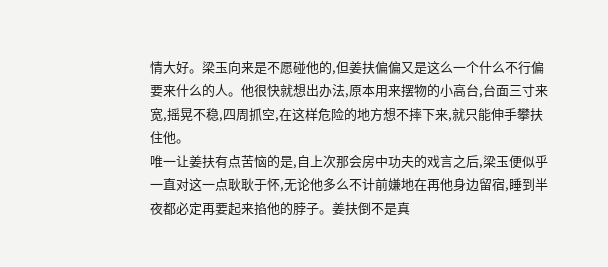情大好。梁玉向来是不愿碰他的,但姜扶偏偏又是这么一个什么不行偏要来什么的人。他很快就想出办法,原本用来摆物的小高台,台面三寸来宽,摇晃不稳,四周抓空,在这样危险的地方想不摔下来,就只能伸手攀扶住他。
唯一让姜扶有点苦恼的是,自上次那会房中功夫的戏言之后,梁玉便似乎一直对这一点耿耿于怀,无论他多么不计前嫌地在再他身边留宿,睡到半夜都必定再要起来掐他的脖子。姜扶倒不是真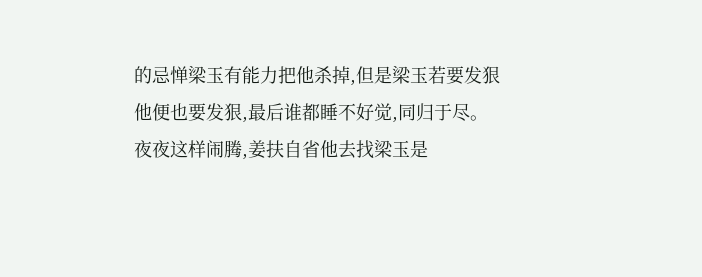的忌惮梁玉有能力把他杀掉,但是梁玉若要发狠他便也要发狠,最后谁都睡不好觉,同归于尽。
夜夜这样闹腾,姜扶自省他去找梁玉是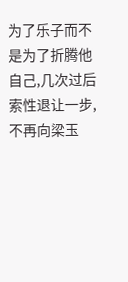为了乐子而不是为了折腾他自己,几次过后索性退让一步,不再向梁玉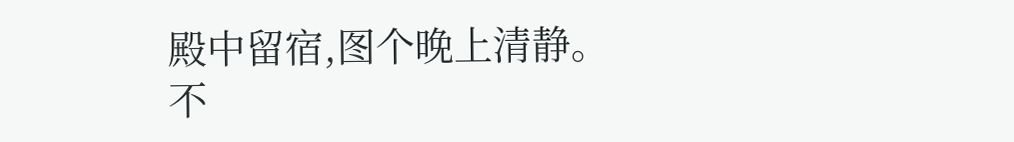殿中留宿,图个晚上清静。
不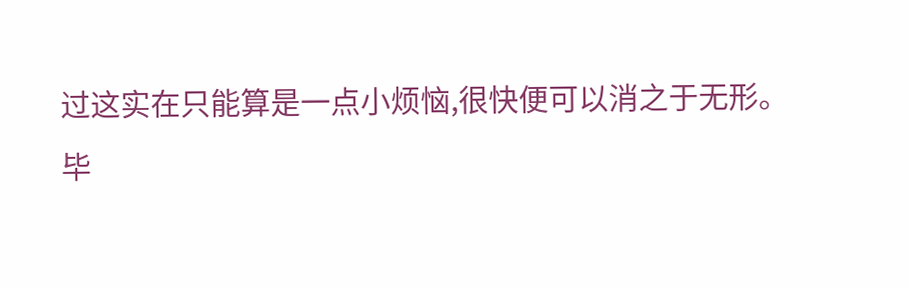过这实在只能算是一点小烦恼,很快便可以消之于无形。
毕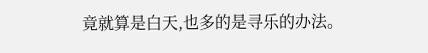竟就算是白天,也多的是寻乐的办法。